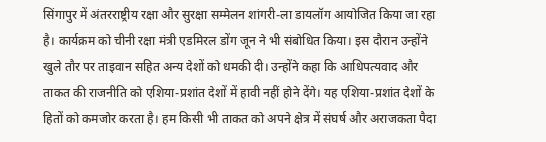सिंगापुर में अंतरराष्ट्रीय रक्षा और सुरक्षा सम्मेलन शांगरी-ला डायलॉग आयोजित किया जा रहा है। कार्यक्रम को चीनी रक्षा मंत्री एडमिरल डोंग जून ने भी संबोधित किया। इस दौरान उन्होंने खुले तौर पर ताइवान सहित अन्य देशों को धमकी दी। उन्होंने कहा कि आधिपत्यवाद और ताकत की राजनीति को एशिया-प्रशांत देशों में हावी नहीं होने देंगे। यह एशिया-प्रशांत देशों के हितों को कमजोर करता है। हम किसी भी ताकत को अपने क्षेत्र में संघर्ष और अराजकता पैदा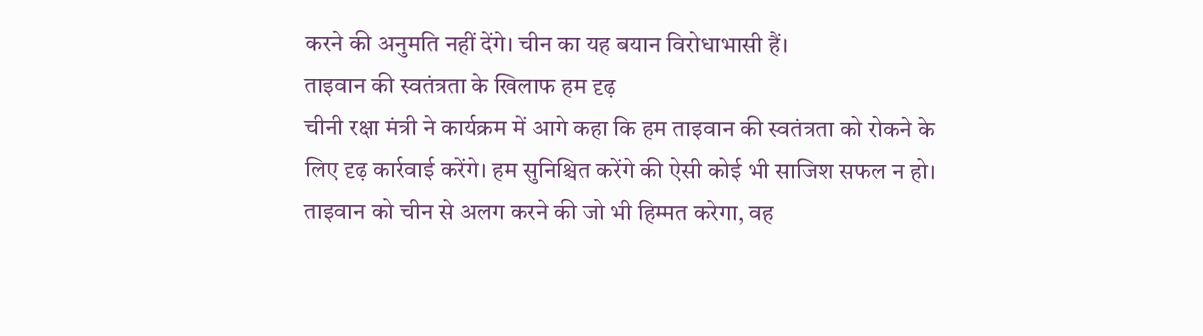करने की अनुमति नहीं देंगे। चीन का यह बयान विरोधाभासी हैं।
ताइवान की स्वतंत्रता के खिलाफ हम दृढ़
चीनी रक्षा मंत्री ने कार्यक्रम में आगे कहा कि हम ताइवान की स्वतंत्रता को रोकने के लिए दृढ़ कार्रवाई करेंगे। हम सुनिश्चित करेंगे की ऐसी कोई भी साजिश सफल न हो। ताइवान को चीन से अलग करने की जो भी हिम्मत करेगा, वह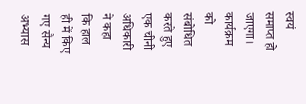स्वयं समाप्त हो जाएगा। कार्यक्रम को संबोधित करते हुए एक चीनी अधिकारी ने कहा कि हाल ही में किए गए सैन्य अभ्यास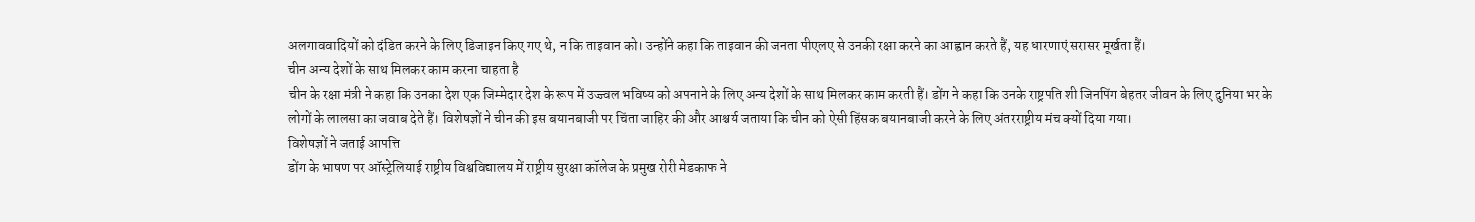अलगाववादियों को दंडित करने के लिए डिजाइन किए गए थे, न कि ताइवान को। उन्होंने कहा कि ताइवान की जनता पीएलए से उनकी रक्षा करने का आह्वान करते हैं, यह धारणाएं सरासर मूर्खता हैं।
चीन अन्य देशों के साथ मिलकर काम करना चाहता है
चीन के रक्षा मंत्री ने कहा कि उनका देश एक जिम्मेदार देश के रूप में उज्ज्वल भविष्य को अपनाने के लिए अन्य देशों के साथ मिलकर काम करती हैं। डोंग ने कहा कि उनके राष्ट्रपति शी जिनपिंग बेहतर जीवन के लिए दुनिया भर के लोगों के लालसा का जवाब देते हैं। विशेषज्ञों ने चीन की इस बयानबाजी पर चिंता जाहिर की और आश्चर्य जताया कि चीन को ऐसी हिंसक बयानबाजी करने के लिए अंतरराष्ट्रीय मंच क्यों दिया गया।
विशेषज्ञों ने जताई आपत्ति
डोंग के भाषण पर ऑस्ट्रेलियाई राष्ट्रीय विश्वविद्यालय में राष्ट्रीय सुरक्षा कॉलेज के प्रमुख रोरी मेडकाफ ने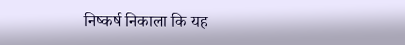निष्कर्ष निकाला कि यह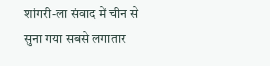शांगरी-ला संवाद में चीन से सुना गया सबसे लगातार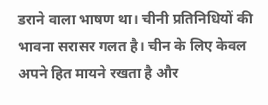डराने वाला भाषण था। चीनी प्रतिनिधियों की भावना सरासर गलत है। चीन के लिए केवल अपने हित मायने रखता है और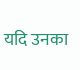यदि उनका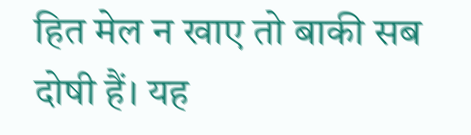हित मेल न खाए तो बाकी सब दोषी हैं। यह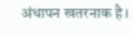अंधापन खतरनाक है।